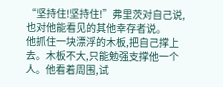“坚持住!坚持住!”弗里茨对自己说,也对他能看见的其他幸存者说。
他抓住一块漂浮的木板,把自己撑上去。木板不大,只能勉强支撑他一个人。他看着周围,试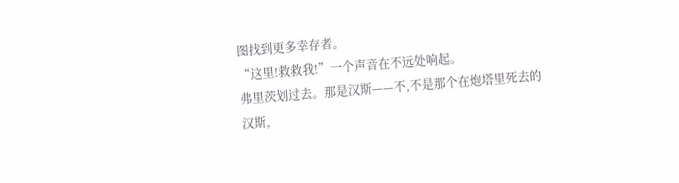图找到更多幸存者。
“这里!救救我!”一个声音在不远处响起。
弗里茨划过去。那是汉斯——不,不是那个在炮塔里死去的汉斯,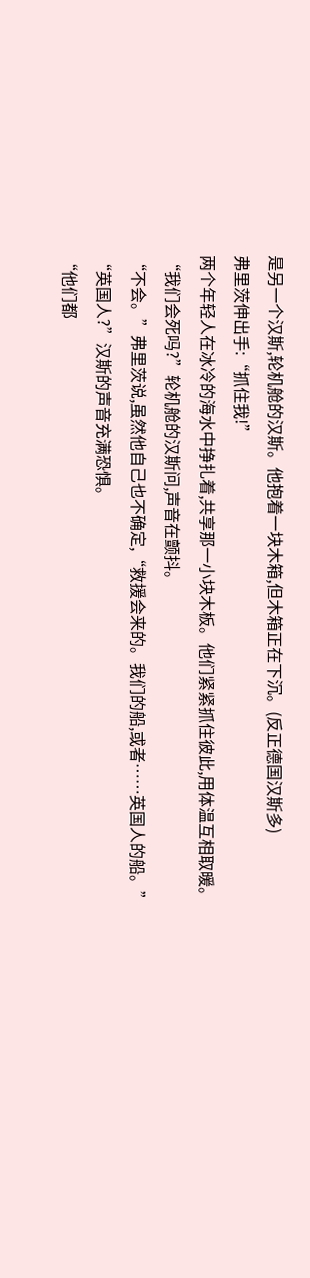是另一个汉斯,轮机舱的汉斯。他抱着一块木箱,但木箱正在下沉。(反正德国汉斯多)
弗里茨伸出手:“抓住我!”
两个年轻人在冰冷的海水中挣扎着,共享那一小块木板。他们紧紧抓住彼此,用体温互相取暖。
“我们会死吗?”轮机舱的汉斯问,声音在颤抖。
“不会。”弗里茨说,虽然他自己也不确定,“救援会来的。我们的船,或者……英国人的船。”
“英国人?”汉斯的声音充满恐惧。
“他们都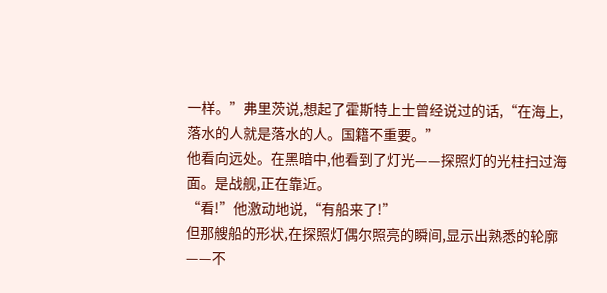一样。”弗里茨说,想起了霍斯特上士曾经说过的话,“在海上,落水的人就是落水的人。国籍不重要。”
他看向远处。在黑暗中,他看到了灯光——探照灯的光柱扫过海面。是战舰,正在靠近。
“看!”他激动地说,“有船来了!”
但那艘船的形状,在探照灯偶尔照亮的瞬间,显示出熟悉的轮廓——不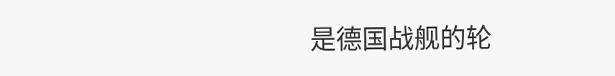是德国战舰的轮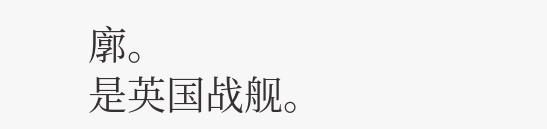廓。
是英国战舰。